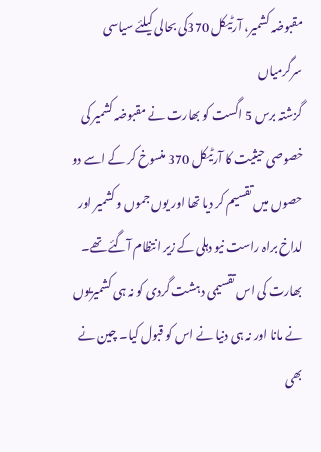مقبوضہ کشمیر، آرٹیکل 370کی بحالی کیلئے سیاسی سرگرمیاں
گزشتہ برس 5 اگست کو بھارت نے مقبوضہ کشمیر کی خصوصی حیثیت کا آرٹیکل 370 منسوخ کر کے اسے دو حصوں میں تقسیم کر دیا تھا اور یوں جموں و کشمیر اور لداخ براہ راست نیو دہلی کے زیر انتظام آگئے تھے۔ بھارت کی اس تقسیمی دہشت گردی کو نہ ہی کشمیریوں نے مانا اور نہ ہی دنیا نے اس کو قبول کیا۔ چین نے بھی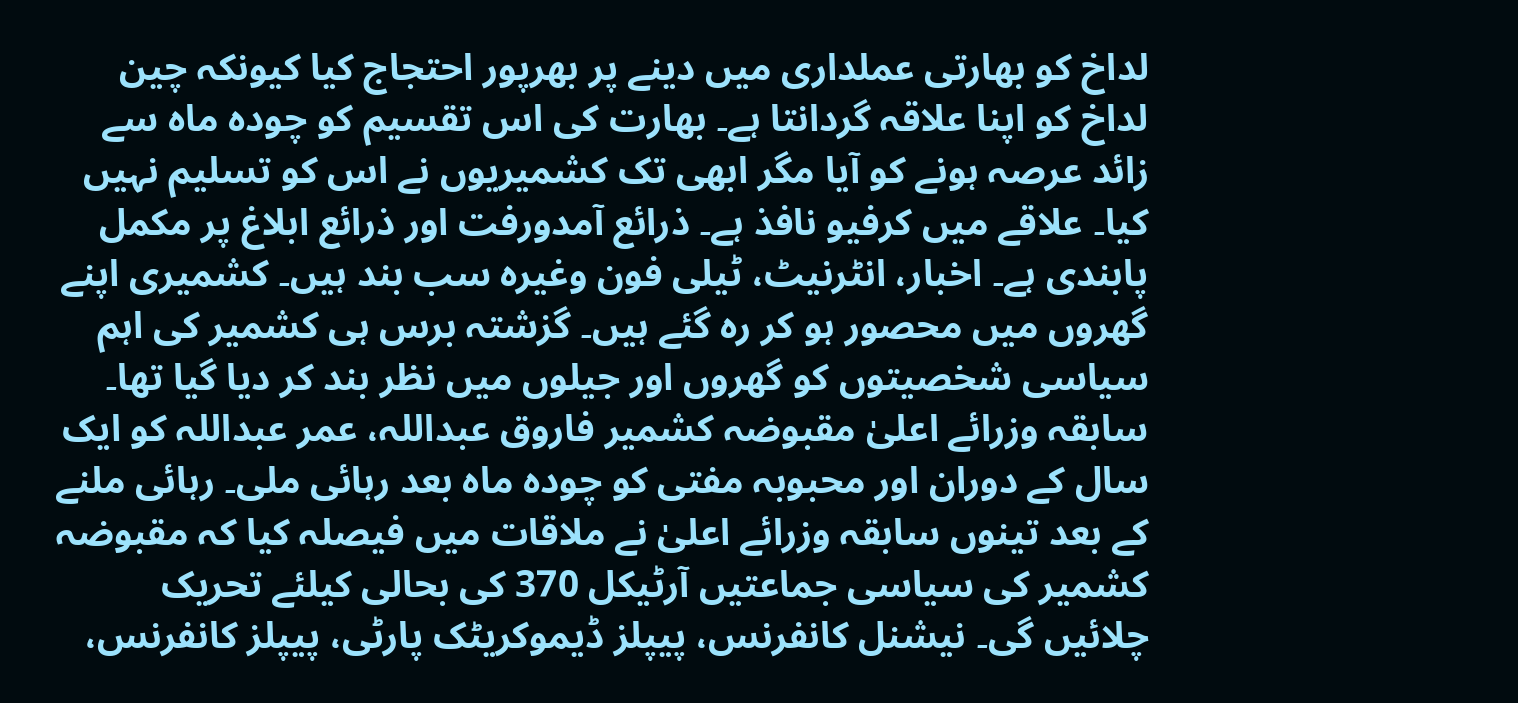لداخ کو بھارتی عملداری میں دینے پر بھرپور احتجاج کیا کیونکہ چین لداخ کو اپنا علاقہ گردانتا ہے۔ بھارت کی اس تقسیم کو چودہ ماہ سے زائد عرصہ ہونے کو آیا مگر ابھی تک کشمیریوں نے اس کو تسلیم نہیں کیا۔ علاقے میں کرفیو نافذ ہے۔ ذرائع آمدورفت اور ذرائع ابلاغ پر مکمل پابندی ہے۔ اخبار، انٹرنیٹ، ٹیلی فون وغیرہ سب بند ہیں۔ کشمیری اپنے گھروں میں محصور ہو کر رہ گئے ہیں۔ گزشتہ برس ہی کشمیر کی اہم سیاسی شخصیتوں کو گھروں اور جیلوں میں نظر بند کر دیا گیا تھا۔ سابقہ وزرائے اعلیٰ مقبوضہ کشمیر فاروق عبداللہ، عمر عبداللہ کو ایک سال کے دوران اور محبوبہ مفتی کو چودہ ماہ بعد رہائی ملی۔ رہائی ملنے کے بعد تینوں سابقہ وزرائے اعلیٰ نے ملاقات میں فیصلہ کیا کہ مقبوضہ کشمیر کی سیاسی جماعتیں آرٹیکل 370 کی بحالی کیلئے تحریک چلائیں گی۔ نیشنل کانفرنس، پیپلز ڈیموکریٹک پارٹی، پیپلز کانفرنس،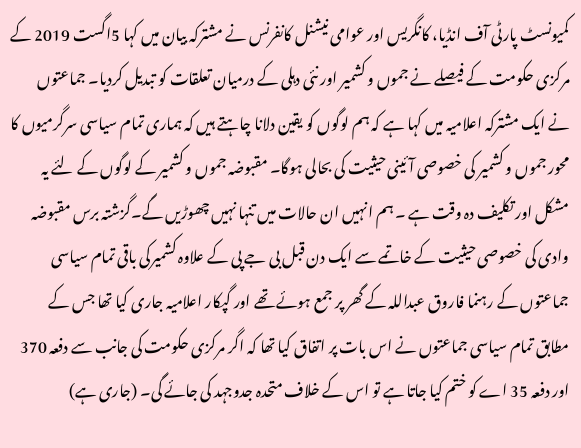کمیونسٹ پارٹی آف انڈیا، کانگریس اور عوامی نیشنل کانفرنس نے مشترکہ بیان میں کہا 5اگست 2019 کے مرکزی حکومت کے فیصلے نے جموں و کشمیر اور نئی دہلی کے درمیان تعلقات کو تبدیل کردیا۔ جماعتوں نے ایک مشترکہ اعلامیہ میں کہا ہے کہ ہم لوگوں کو یقین دلانا چاہتے ہیں کہ ہماری تمام سیاسی سرگرمیوں کا محور جموں و کشمیر کی خصوصی آئینی حیثیت کی بحالی ہوگا۔ مقبوضہ جموں و کشمیر کے لوگوں کے لئے یہ مشکل اور تکلیف دہ وقت ہے ۔ ہم انہیں ان حالات میں تنہا نہیں چھوڑیں گے۔گزشتہ برس مقبوضہ وادی کی خصوصی حیثیت کے خاتمے سے ایک دن قبل بی جے پی کے علاوہ کشمیرکی باقی تمام سیاسی جماعتوں کے رہنما فاروق عبداللہ کے گھر پر جمع ہوئے تھے اور گپکار اعلامیہ جاری کیا تھا جس کے مطابق تمام سیاسی جماعتوں نے اس بات پر اتفاق کیا تھا کہ اگر مرکزی حکومت کی جانب سے دفعہ 370 اور دفعہ 35 اے کو ختم کیا جاتا ہے تو اس کے خلاف متحدہ جدوجہد کی جائے گی۔ (جاری ہے)